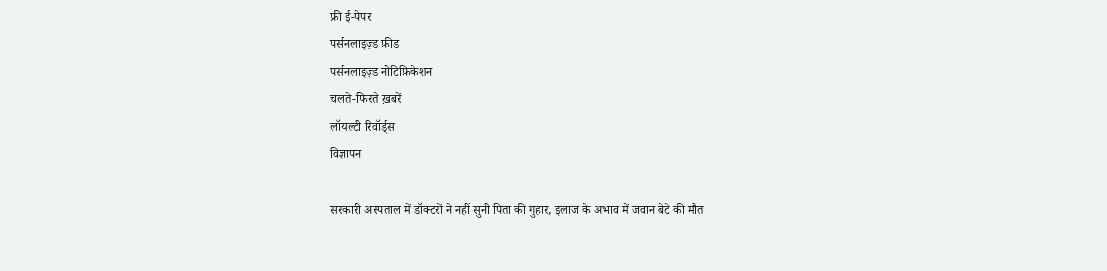फ्री ई-पेपर
पर्सनलाइज़्ड फ़ीड
पर्सनलाइज़्ड नोटिफ़िकेशन
चलते-फिरते ख़बरें
लॉयल्टी रिवॉर्ड्स
विज्ञापन

सरकारी अस्पताल में डॉक्टरों ने नहीं सुनी पिता की गुहार, इलाज के अभाव में जवान बेटे की मौत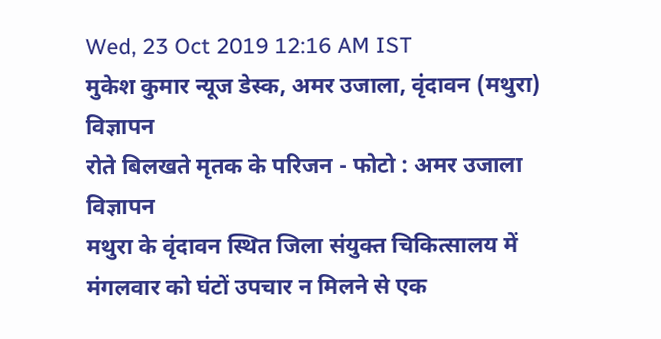Wed, 23 Oct 2019 12:16 AM IST
मुकेश कुमार न्यूज डेस्क, अमर उजाला, वृंदावन (मथुरा)
विज्ञापन
रोते बिलखते मृतक के परिजन - फोटो : अमर उजाला
विज्ञापन
मथुरा के वृंदावन स्थित जिला संयुक्त चिकित्सालय में मंगलवार को घंटों उपचार न मिलने से एक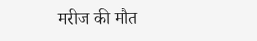मरीज की मौत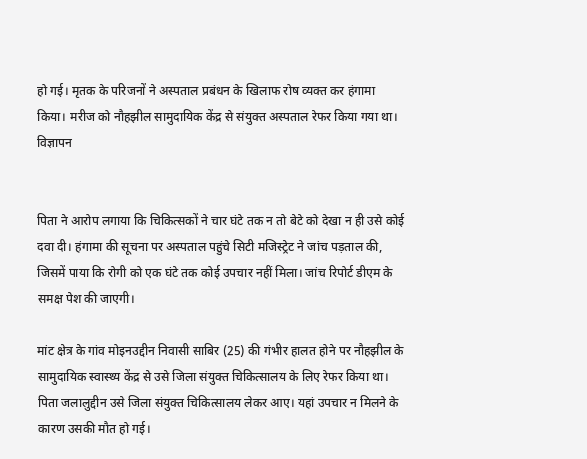हो गई। मृतक के परिजनों ने अस्पताल प्रबंधन के खिलाफ रोष व्यक्त कर हंगामा किया। मरीज को नौहझील सामुदायिक केंद्र से संयुक्त अस्पताल रेफर किया गया था।
विज्ञापन


पिता ने आरोप लगाया कि चिकित्सकों ने चार घंटे तक न तो बेटे को देखा न ही उसे कोई दवा दी। हंगामा की सूचना पर अस्पताल पहुंचे सिटी मजिस्ट्रेट ने जांच पड़ताल की, जिसमें पाया कि रोगी को एक घंटे तक कोई उपचार नहीं मिला। जांच रिपोर्ट डीएम के समक्ष पेश की जाएगी।

मांट क्षेत्र के गांव मोइनउद्दीन निवासी साबिर (25) की गंभीर हालत होने पर नौहझील के सामुदायिक स्वास्थ्य केंद्र से उसे जिला संयुक्त चिकित्सालय के लिए रेफर किया था। पिता जलालुद्दीन उसे जिला संयुक्त चिकित्सालय लेकर आए। यहां उपचार न मिलने के कारण उसकी मौत हो गई।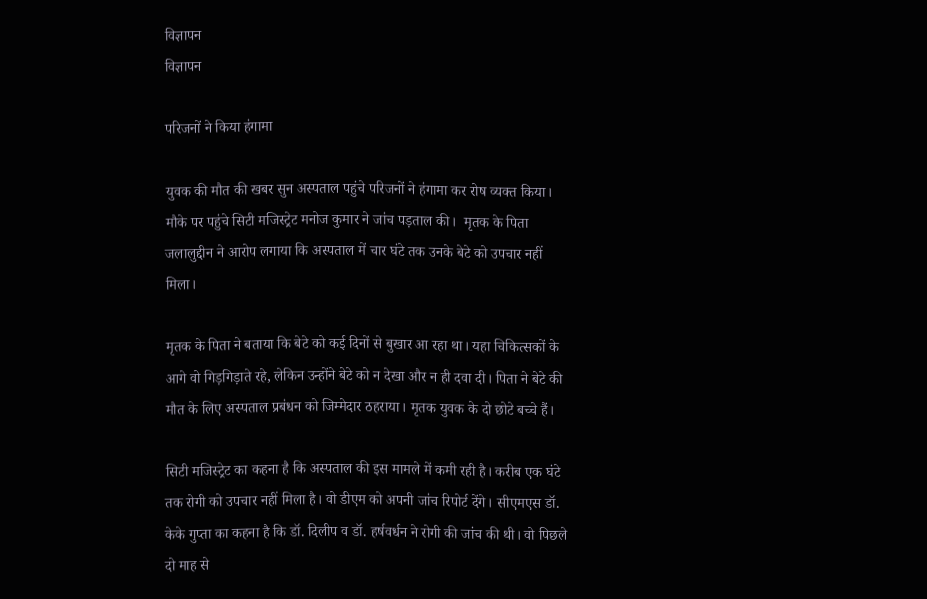विज्ञापन
विज्ञापन

परिजनों ने किया हंगामा

युवक की मौत की खबर सुन अस्पताल पहुंचे परिजनों ने हंगामा कर रोष व्यक्त किया। मौके पर पहुंचे सिटी मजिस्ट्रेट मनोज कुमार ने जांच पड़ताल की।  मृतक के पिता जलालुद्दीन ने आरोप लगाया कि अस्पताल में चार घंटे तक उनके बेटे को उपचार नहीं मिला।

मृतक के पिता ने बताया कि बेटे को कई दिनों से बुखार आ रहा था। यहा चिकित्सकों के आगे वो गिड़गिड़ाते रहे, लेकिन उन्होंने बेटे को न देखा और न ही दवा दी। पिता ने बेटे की मौत के लिए अस्पताल प्रबंधन को जिम्मेदार ठहराया। मृतक युवक के दो छोटे बच्चे हैं।

सिटी मजिस्ट्रेट का कहना है कि अस्पताल की इस मामले में कमी रही है। करीब एक घंटे तक रोगी को उपचार नहीं मिला है। वो डीएम को अपनी जांच रिपोर्ट देंगे। सीएमएस डॉ. केके गुप्ता का कहना है कि डॉ. दिलीप व डॉ. हर्षवर्धन ने रोगी की जांच की थी। वो पिछले दो माह से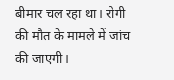बीमार चल रहा था। रोगी की मौत के मामले में जांच की जाएगी।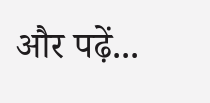और पढ़ें...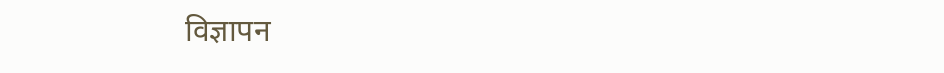विज्ञापन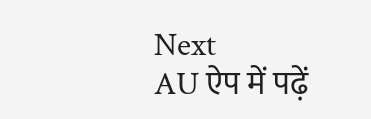Next
AU ऐप में पढ़ें